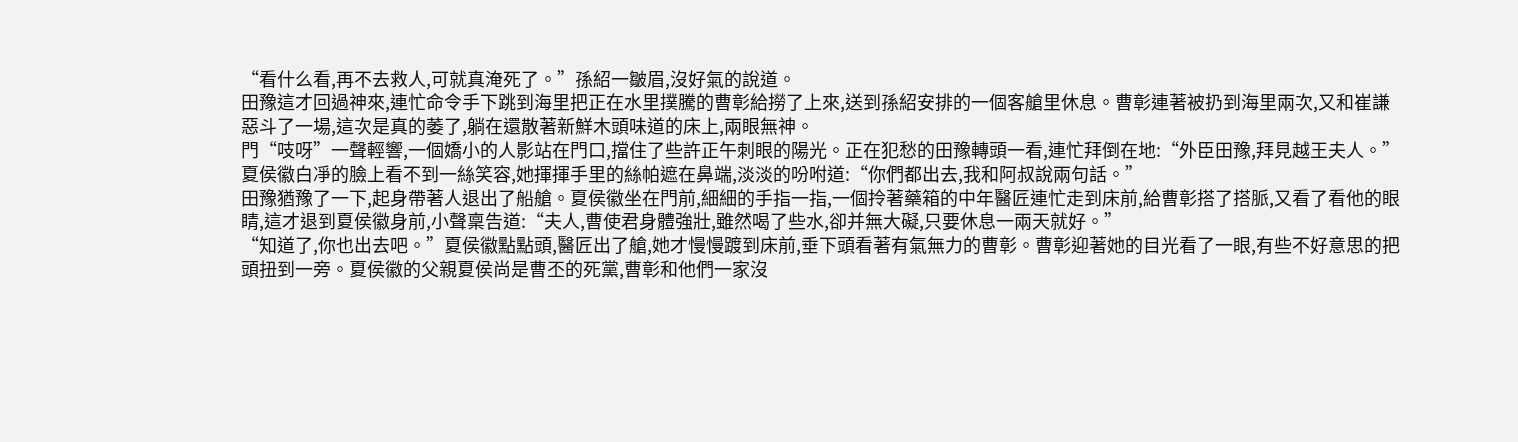“看什么看,再不去救人,可就真淹死了。”孫紹一皺眉,沒好氣的說道。
田豫這才回過神來,連忙命令手下跳到海里把正在水里撲騰的曹彰給撈了上來,送到孫紹安排的一個客艙里休息。曹彰連著被扔到海里兩次,又和崔謙惡斗了一場,這次是真的萎了,躺在還散著新鮮木頭味道的床上,兩眼無神。
門“吱呀”一聲輕響,一個嬌小的人影站在門口,擋住了些許正午刺眼的陽光。正在犯愁的田豫轉頭一看,連忙拜倒在地:“外臣田豫,拜見越王夫人。”
夏侯徽白凈的臉上看不到一絲笑容,她揮揮手里的絲帕遮在鼻端,淡淡的吩咐道:“你們都出去,我和阿叔說兩句話。”
田豫猶豫了一下,起身帶著人退出了船艙。夏侯徽坐在門前,細細的手指一指,一個拎著藥箱的中年醫匠連忙走到床前,給曹彰搭了搭脈,又看了看他的眼睛,這才退到夏侯徽身前,小聲稟告道:“夫人,曹使君身體強壯,雖然喝了些水,卻并無大礙,只要休息一兩天就好。”
“知道了,你也出去吧。”夏侯徽點點頭,醫匠出了艙,她才慢慢踱到床前,垂下頭看著有氣無力的曹彰。曹彰迎著她的目光看了一眼,有些不好意思的把頭扭到一旁。夏侯徽的父親夏侯尚是曹丕的死黨,曹彰和他們一家沒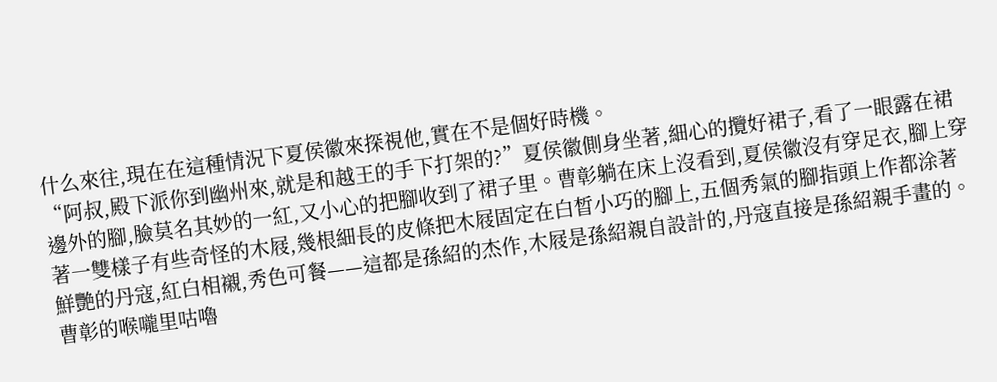什么來往,現在在這種情況下夏侯徽來探視他,實在不是個好時機。
“阿叔,殿下派你到幽州來,就是和越王的手下打架的?”夏侯徽側身坐著,細心的攬好裙子,看了一眼露在裙邊外的腳,臉莫名其妙的一紅,又小心的把腳收到了裙子里。曹彰躺在床上沒看到,夏侯徽沒有穿足衣,腳上穿著一雙樣子有些奇怪的木屐,幾根細長的皮條把木屐固定在白晳小巧的腳上,五個秀氣的腳指頭上作都涂著鮮艷的丹寇,紅白相襯,秀色可餐——這都是孫紹的杰作,木屐是孫紹親自設計的,丹寇直接是孫紹親手畫的。
曹彰的喉嚨里咕嚕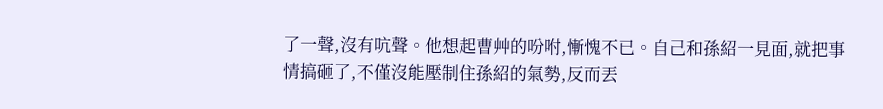了一聲,沒有吭聲。他想起曹艸的吩咐,慚愧不已。自己和孫紹一見面,就把事情搞砸了,不僅沒能壓制住孫紹的氣勢,反而丟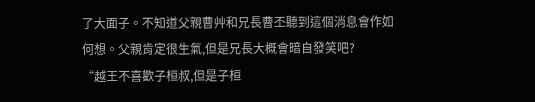了大面子。不知道父親曹艸和兄長曹丕聽到這個消息會作如何想。父親肯定很生氣,但是兄長大概會暗自發笑吧?
“越王不喜歡子桓叔,但是子桓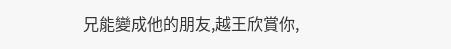兄能變成他的朋友,越王欣賞你,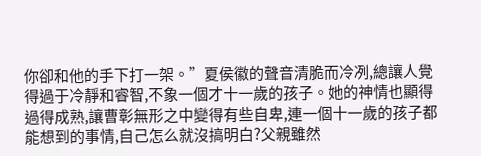你卻和他的手下打一架。”夏侯徽的聲音清脆而冷冽,總讓人覺得過于冷靜和睿智,不象一個才十一歲的孩子。她的神情也顯得過得成熟,讓曹彰無形之中變得有些自卑,連一個十一歲的孩子都能想到的事情,自己怎么就沒搞明白?父親雖然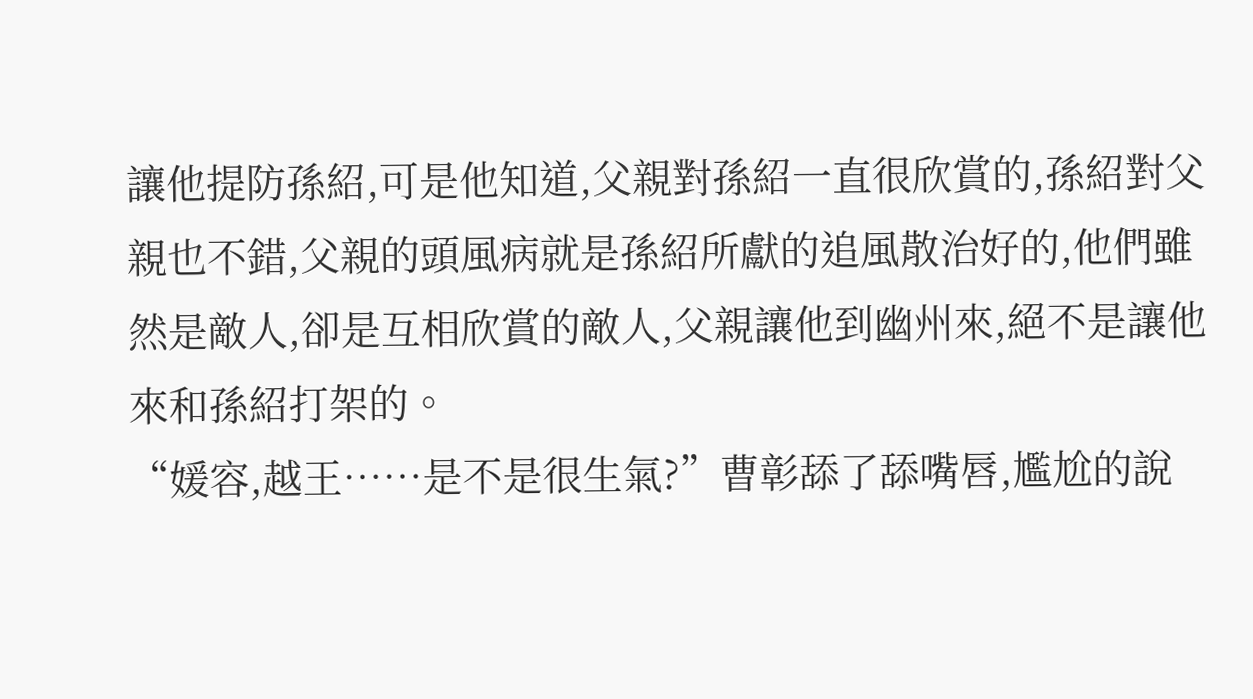讓他提防孫紹,可是他知道,父親對孫紹一直很欣賞的,孫紹對父親也不錯,父親的頭風病就是孫紹所獻的追風散治好的,他們雖然是敵人,卻是互相欣賞的敵人,父親讓他到幽州來,絕不是讓他來和孫紹打架的。
“媛容,越王……是不是很生氣?”曹彰舔了舔嘴唇,尷尬的說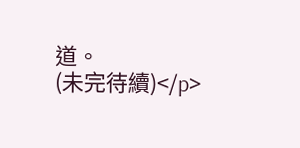道。
(未完待續)</p>